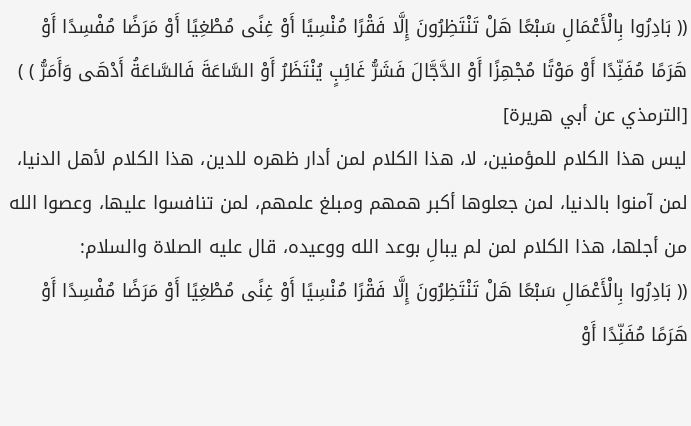(( بَادِرُوا بِالْأَعْمَالِ سَبْعًا هَلْ تَنْتَظِرُونَ إِلَّا فَقْرًا مُنْسِيًا أَوْ غِنًى مُطْغِيًا أَوْ مَرَضًا مُفْسِدًا أَوْ هَرَمًا مُفَنِّدًا أَوْ مَوْتًا مُجْهِزًا أَوْ الدَّجَّالَ فَشَرُّ غَائِبٍ يُنْتَظَرُ أَوْ السَّاعَةَ فَالسَّاعَةُ أَدْهَى وَأَمَرُّ ) )
[الترمذي عن أبي هريرة]
ليس هذا الكلام للمؤمنين، لا، هذا الكلام لمن أدار ظهره للدين، هذا الكلام لأهل الدنيا، لمن آمنوا بالدنيا، لمن جعلوها أكبر همهم ومبلغ علمهم، لمن تنافسوا عليها، وعصوا الله من أجلها، هذا الكلام لمن لم يبالِ بوعد الله ووعيده، قال عليه الصلاة والسلام:
(( بَادِرُوا بِالْأَعْمَالِ سَبْعًا هَلْ تَنْتَظِرُونَ إِلَّا فَقْرًا مُنْسِيًا أَوْ غِنًى مُطْغِيًا أَوْ مَرَضًا مُفْسِدًا أَوْ هَرَمًا مُفَنِّدًا أَوْ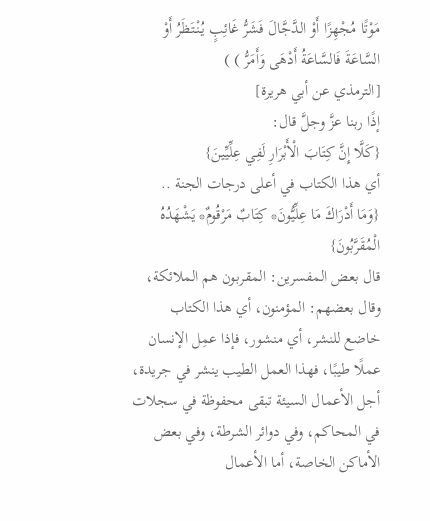مَوْتًا مُجْهِزًا أَوْ الدَّجَّالَ فَشَرُّ غَائِبٍ يُنْتَظَرُ أَوْ السَّاعَةَ فَالسَّاعَةُ أَدْهَى وَأَمَرُّ ) )
[الترمذي عن أبي هريرة]
إذًا ربنا عزَّ وجلَّ قال:
{كَلَّا إِنَّ كِتَابَ الْأَبْرَارِ لَفِي عِلِّيِّينَ}
أي هذا الكتاب في أعلى درجات الجنة ..
{وَمَا أَدْرَاكَ مَا عِلِّيُّونَ* كِتَابٌ مَرْقُومٌ* يَشْهَدُهُ الْمُقَرَّبُونَ}
قال بعض المفسرين: المقربون هم الملائكة، وقال بعضهم: المؤمنون، أي هذا الكتاب خاضع للنشر، أي منشور، فإذا عمِل الإنسان عملًا طيبًا، فهذا العمل الطيب ينشر في جريدة، أجل الأعمال السيئة تبقى محفوظة في سجلات في المحاكم، وفي دوائر الشرطة، وفي بعض الأماكن الخاصة، أما الأعمال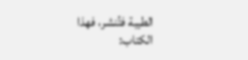الطيبة فتُنشر، فهذا الكتاب: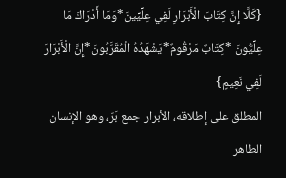{كَلَّا إِنَّ كِتَابَ الْأَبْرَارِ لَفِي عِلِّيِّينَ*وَمَا أَدْرَاكَ مَا عِلِّيُّونَ *كِتَابٌ مَرْقُومٌ*يَشْهَدُهُ الْمُقَرَّبُونَ*إِنَّ الْأَبْرَارَ لَفِي نَعِيمٍ}
المطلق على إطلاقه، الأبرار جمع بَرّ، وهو الإنسان الطاهر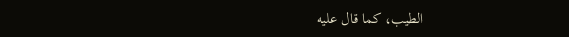الطيب، كما قال عليه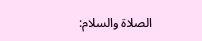الصلاة والسلام: